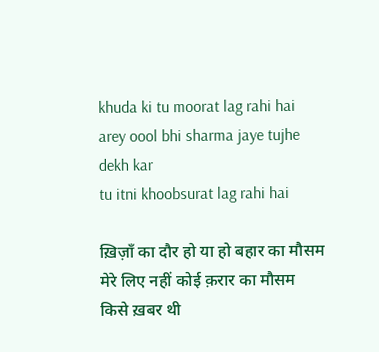khuda ki tu moorat lag rahi hai
arey oool bhi sharma jaye tujhe dekh kar
tu itni khoobsurat lag rahi hai

ख़िज़ाँ का दौर हो या हो बहार का मौसम
मेरे लिए नहीं कोई क़रार का मौसम
किसे ख़बर थी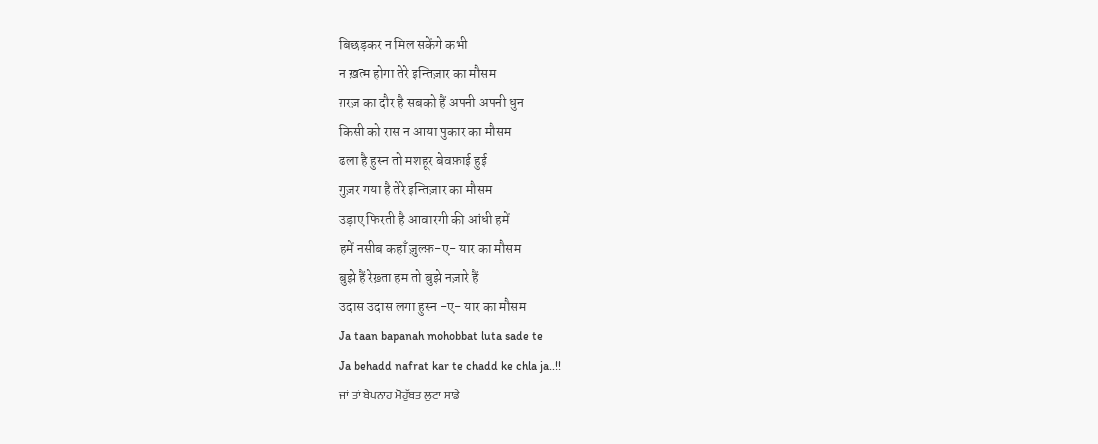बिछड़कर न मिल सकेंगे कभी
न ख़त्म होगा तेरे इन्तिज़ार का मौसम
ग़रज़ का दौर है सबको हैं अपनी अपनी धुन
किसी को रास न आया पुकार का मौसम
ढला है हुस्न तो मशहूर बेवफ़ाई हुई
गुज़र गया है तेरे इन्तिज़ार का मौसम
उड़ाए फिरती है आवारगी की आंधी हमें
हमें नसीब कहाँ ज़ुल्फ़-ए- यार का मौसम
बुझे हैं रेख़्ता हम तो बुझे नज़ारे हैं
उदास उदास लगा हुस्न -ए- यार का मौसम
Ja taan bapanah mohobbat luta sade te
Ja behadd nafrat kar te chadd ke chla ja..!!
ਜਾਂ ਤਾਂ ਬੇਪਨਾਹ ਮੋਹੁੱਬਤ ਲੁਟਾ ਸਾਡੇ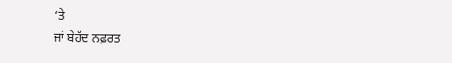‘ਤੇ
ਜਾਂ ਬੇਹੱਦ ਨਫ਼ਰਤ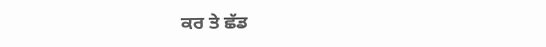ਕਰ ਤੇ ਛੱਡ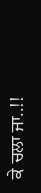ਕੇ ਚਲਾ ਜਾ..!!